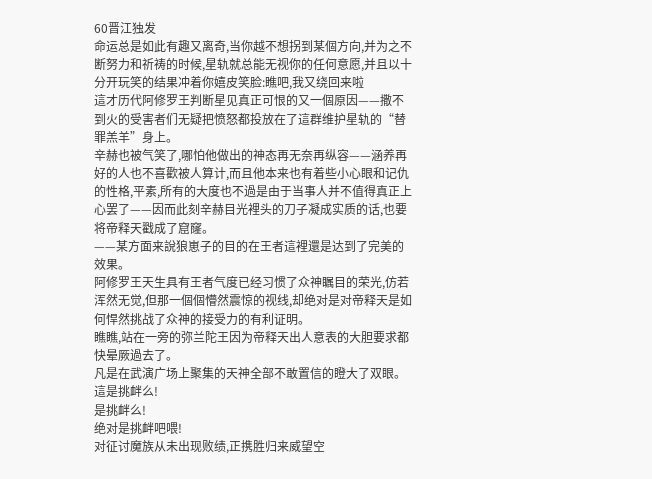60晋江独发
命运总是如此有趣又离奇,当你越不想拐到某個方向,并为之不断努力和祈祷的时候,星轨就总能无视你的任何意愿,并且以十分开玩笑的结果冲着你嬉皮笑脸:瞧吧,我又绕回来啦
這才历代阿修罗王判断星见真正可恨的又一個原因——撒不到火的受害者们无疑把愤怒都投放在了這群维护星轨的“替罪羔羊”身上。
辛赫也被气笑了,哪怕他做出的神态再无奈再纵容——涵养再好的人也不喜歡被人算计,而且他本来也有着些小心眼和记仇的性格,平素,所有的大度也不過是由于当事人并不值得真正上心罢了——因而此刻辛赫目光裡头的刀子凝成实质的话,也要将帝释天戳成了窟窿。
——某方面来說狼崽子的目的在王者這裡還是达到了完美的效果。
阿修罗王天生具有王者气度已经习惯了众神瞩目的荣光,仿若浑然无觉,但那一個個懵然震惊的视线,却绝对是对帝释天是如何悍然挑战了众神的接受力的有利证明。
瞧瞧,站在一旁的弥兰陀王因为帝释天出人意表的大胆要求都快晕厥過去了。
凡是在武演广场上聚集的天神全部不敢置信的瞪大了双眼。
這是挑衅么!
是挑衅么!
绝对是挑衅吧喂!
对征讨魔族从未出现败绩,正携胜归来威望空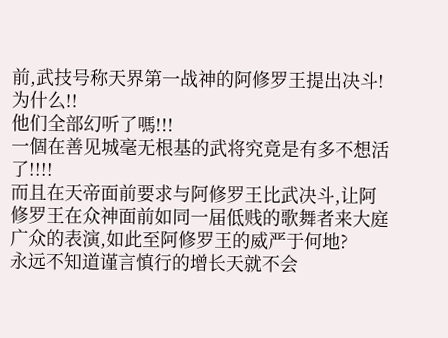前,武技号称天界第一战神的阿修罗王提出决斗!
为什么!!
他们全部幻听了嗎!!!
一個在善见城毫无根基的武将究竟是有多不想活了!!!!
而且在天帝面前要求与阿修罗王比武决斗,让阿修罗王在众神面前如同一届低贱的歌舞者来大庭广众的表演,如此至阿修罗王的威严于何地?
永远不知道谨言慎行的增长天就不会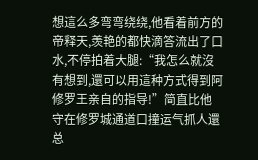想這么多弯弯绕绕,他看着前方的帝释天,羡艳的都快滴答流出了口水,不停拍着大腿:“我怎么就沒有想到,還可以用這种方式得到阿修罗王亲自的指导!”简直比他守在修罗城通道口撞运气抓人還总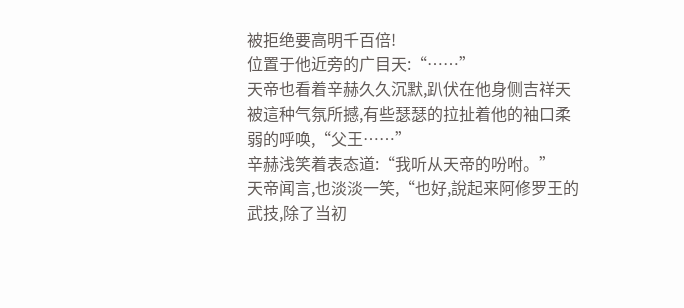被拒绝要高明千百倍!
位置于他近旁的广目天:“……”
天帝也看着辛赫久久沉默,趴伏在他身侧吉祥天被這种气氛所撼,有些瑟瑟的拉扯着他的袖口柔弱的呼唤,“父王……”
辛赫浅笑着表态道:“我听从天帝的吩咐。”
天帝闻言,也淡淡一笑,“也好,說起来阿修罗王的武技,除了当初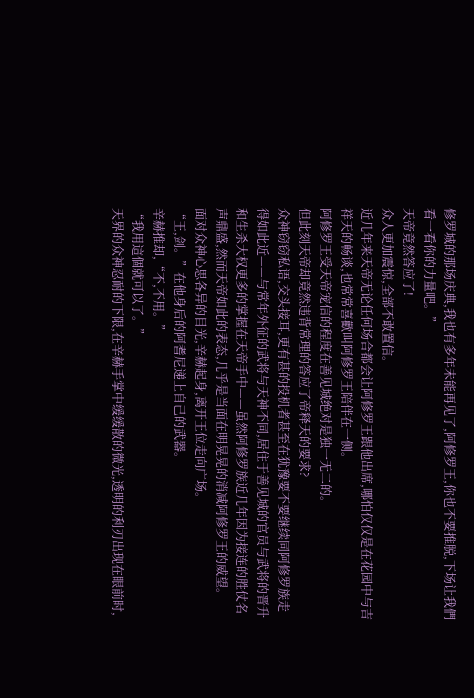修罗城的那场庆典,我也有多年未能再见了,阿修罗王,你也不要推脱,下场让我們看一看你的力量吧。”
天帝竟然答应了!
众人更加震惊,全部不敢置信。
近几年来天帝无论任何场合都会让阿修罗王跟他出席,哪怕仅仅是在花园中与吉祥天的畅谈,也常常喜歡叫阿修罗王陪伴在一侧。
阿修罗王受天帝宠信的程度在善见城绝对是独一无二的。
但此刻天帝却竟然违背常理的答应了帝释天的要求?
众神窃窃私语,交头接耳,更有甚的投机者甚至在犹豫要不要继续同阿修罗族走得如此近——与常年外征的武将与天神不同,居住于善见城的官员与武将的晋升和生杀大权更多的掌握在天帝手中——虽然阿修罗族近几年因为接连的胜仗名声鼎盛,然而天帝如此的表态,几乎是当面在明晃晃的消减阿修罗王的威望。
面对众神心思各异的目光,辛赫起身,离开王位走向广场。
“王,剑。”在他身后的阿耆尼递上自己的武器。
辛赫推却,“不,不用。”
“我用這個就可以了。”
天界的众神忍耐的下限,在辛赫手掌中缓缓散的微光,透明的利刃出现在眼前时,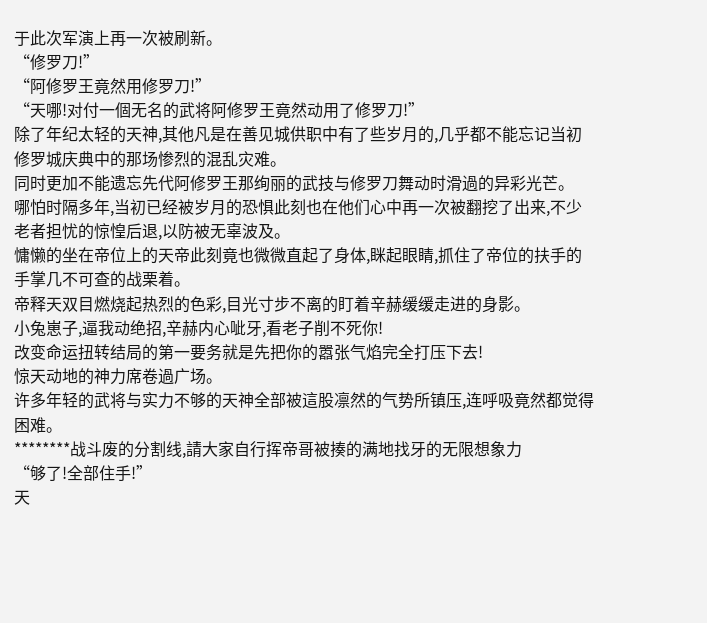于此次军演上再一次被刷新。
“修罗刀!”
“阿修罗王竟然用修罗刀!”
“天哪!对付一個无名的武将阿修罗王竟然动用了修罗刀!”
除了年纪太轻的天神,其他凡是在善见城供职中有了些岁月的,几乎都不能忘记当初修罗城庆典中的那场惨烈的混乱灾难。
同时更加不能遗忘先代阿修罗王那绚丽的武技与修罗刀舞动时滑過的异彩光芒。
哪怕时隔多年,当初已经被岁月的恐惧此刻也在他们心中再一次被翻挖了出来,不少老者担忧的惊惶后退,以防被无辜波及。
慵懒的坐在帝位上的天帝此刻竟也微微直起了身体,眯起眼睛,抓住了帝位的扶手的手掌几不可查的战栗着。
帝释天双目燃烧起热烈的色彩,目光寸步不离的盯着辛赫缓缓走进的身影。
小兔崽子,逼我动绝招,辛赫内心呲牙,看老子削不死你!
改变命运扭转结局的第一要务就是先把你的嚣张气焰完全打压下去!
惊天动地的神力席卷過广场。
许多年轻的武将与实力不够的天神全部被這股凛然的气势所镇压,连呼吸竟然都觉得困难。
********战斗废的分割线,請大家自行挥帝哥被揍的满地找牙的无限想象力
“够了!全部住手!”
天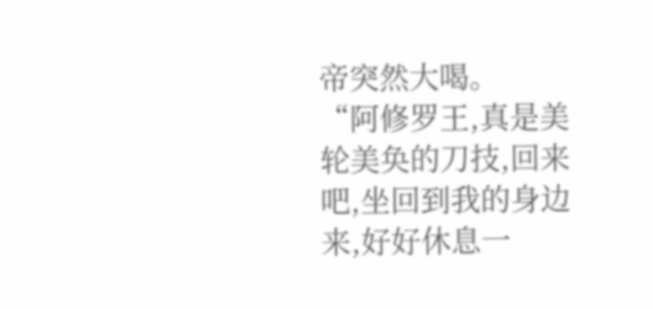帝突然大喝。
“阿修罗王,真是美轮美奂的刀技,回来吧,坐回到我的身边来,好好休息一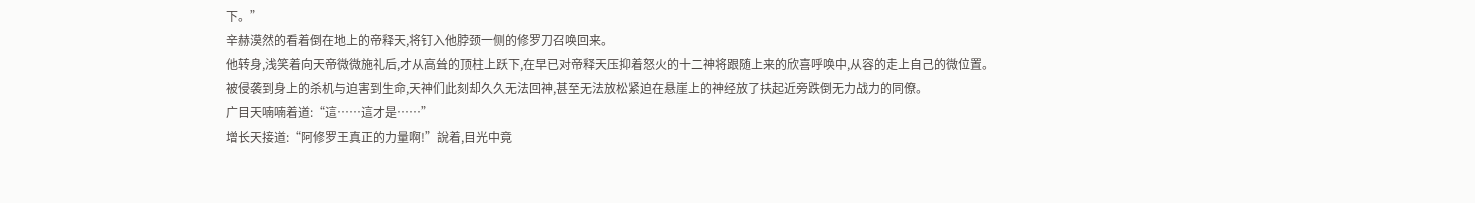下。”
辛赫漠然的看着倒在地上的帝释天,将钉入他脖颈一侧的修罗刀召唤回来。
他转身,浅笑着向天帝微微施礼后,才从高耸的顶柱上跃下,在早已对帝释天压抑着怒火的十二神将跟随上来的欣喜呼唤中,从容的走上自己的微位置。
被侵袭到身上的杀机与迫害到生命,天神们此刻却久久无法回神,甚至无法放松紧迫在悬崖上的神经放了扶起近旁跌倒无力战力的同僚。
广目天喃喃着道:“這……這才是……”
增长天接道:“阿修罗王真正的力量啊!”說着,目光中竟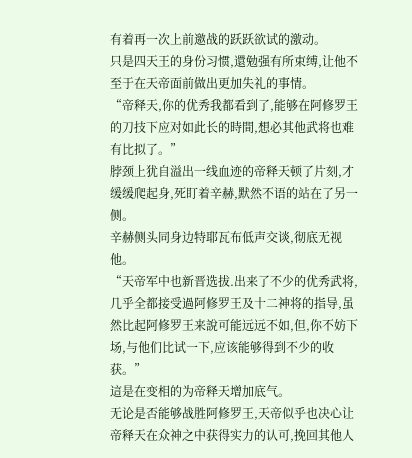有着再一次上前邀战的跃跃欲试的激动。
只是四天王的身份习惯,還勉强有所束缚,让他不至于在天帝面前做出更加失礼的事情。
“帝释天,你的优秀我都看到了,能够在阿修罗王的刀技下应对如此长的時間,想必其他武将也难有比拟了。”
脖颈上犹自溢出一线血迹的帝释天顿了片刻,才缓缓爬起身,死盯着辛赫,默然不语的站在了另一侧。
辛赫侧头同身边特耶瓦布低声交谈,彻底无视他。
“天帝军中也新晋选拔.出来了不少的优秀武将,几乎全都接受過阿修罗王及十二神将的指导,虽然比起阿修罗王来說可能远远不如,但,你不妨下场,与他们比试一下,应该能够得到不少的收获。”
這是在变相的为帝释天增加底气。
无论是否能够战胜阿修罗王,天帝似乎也决心让帝释天在众神之中获得实力的认可,挽回其他人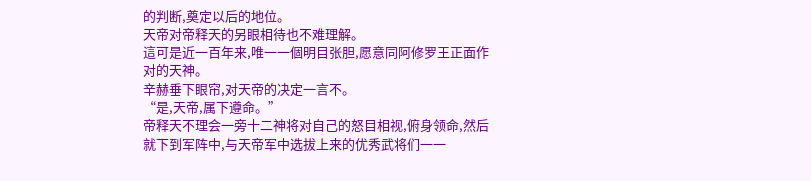的判断,奠定以后的地位。
天帝对帝释天的另眼相待也不难理解。
這可是近一百年来,唯一一個明目张胆,愿意同阿修罗王正面作对的天神。
辛赫垂下眼帘,对天帝的决定一言不。
“是,天帝,属下遵命。”
帝释天不理会一旁十二神将对自己的怒目相视,俯身领命,然后就下到军阵中,与天帝军中选拔上来的优秀武将们一一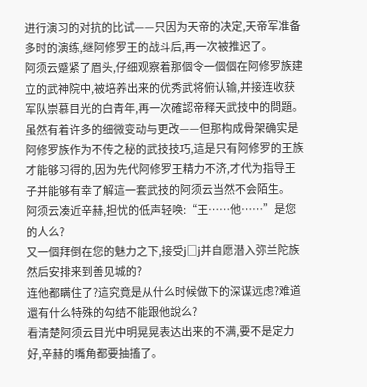进行演习的对抗的比试——只因为天帝的决定,天帝军准备多时的演练,继阿修罗王的战斗后,再一次被推迟了。
阿须云蹙紧了眉头,仔细观察着那個令一個個在阿修罗族建立的武神院中,被培养出来的优秀武将俯认输,并接连收获军队崇慕目光的白青年,再一次確認帝释天武技中的問題。
虽然有着许多的细微变动与更改——但那构成骨架确实是阿修罗族作为不传之秘的武技技巧,這是只有阿修罗的王族才能够习得的,因为先代阿修罗王精力不济,才代为指导王子并能够有幸了解這一套武技的阿须云当然不会陌生。
阿须云凑近辛赫,担忧的低声轻唤:“王……他……”是您的人么?
又一個拜倒在您的魅力之下,接受j□j并自愿潜入弥兰陀族然后安排来到善见城的?
连他都瞒住了?這究竟是从什么时候做下的深谋远虑?难道還有什么特殊的勾结不能跟他說么?
看清楚阿须云目光中明晃晃表达出来的不满,要不是定力好,辛赫的嘴角都要抽搐了。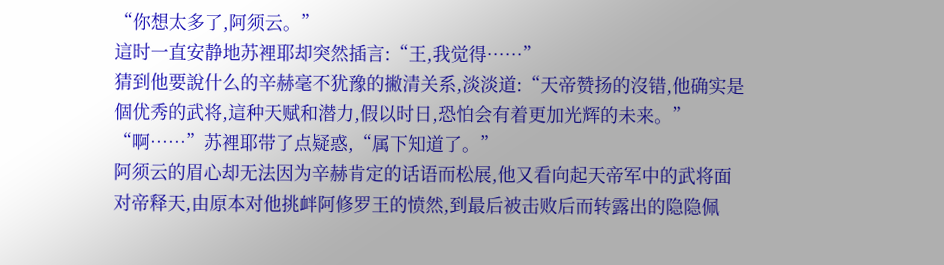“你想太多了,阿须云。”
這时一直安静地苏裡耶却突然插言:“王,我觉得……”
猜到他要說什么的辛赫毫不犹豫的撇清关系,淡淡道:“天帝赞扬的沒错,他确实是個优秀的武将,這种天赋和潜力,假以时日,恐怕会有着更加光辉的未来。”
“啊……”苏裡耶带了点疑惑,“属下知道了。”
阿须云的眉心却无法因为辛赫肯定的话语而松展,他又看向起天帝军中的武将面对帝释天,由原本对他挑衅阿修罗王的愤然,到最后被击败后而转露出的隐隐佩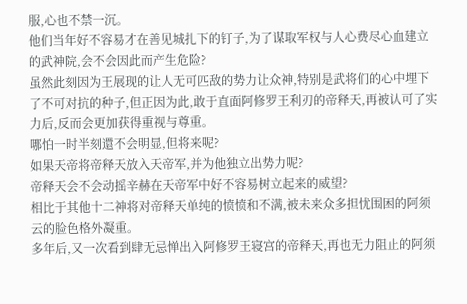服,心也不禁一沉。
他们当年好不容易才在善见城扎下的钉子,为了谋取军权与人心费尽心血建立的武神院,会不会因此而产生危险?
虽然此刻因为王展现的让人无可匹敌的势力让众神,特别是武将们的心中埋下了不可对抗的种子,但正因为此,敢于直面阿修罗王利刃的帝释天,再被认可了实力后,反而会更加获得重视与尊重。
哪怕一时半刻還不会明显,但将来呢?
如果天帝将帝释天放入天帝军,并为他独立出势力呢?
帝释天会不会动摇辛赫在天帝军中好不容易树立起来的威望?
相比于其他十二神将对帝释天单纯的愤愤和不满,被未来众多担忧围困的阿须云的脸色格外凝重。
多年后,又一次看到肆无忌惮出入阿修罗王寝宫的帝释天,再也无力阻止的阿须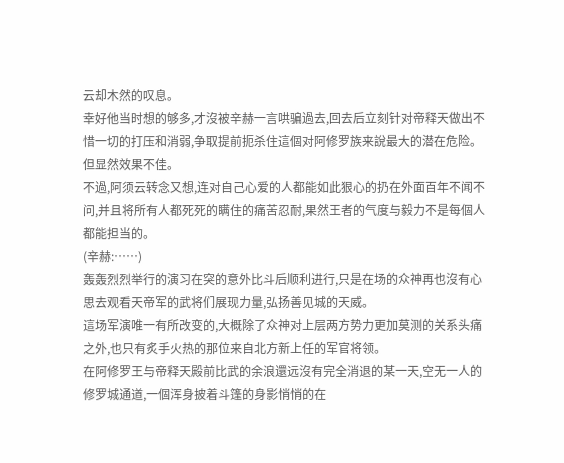云却木然的叹息。
幸好他当时想的够多,才沒被辛赫一言哄骗過去,回去后立刻针对帝释天做出不惜一切的打压和消弱,争取提前扼杀住這個对阿修罗族来說最大的潜在危险。
但显然效果不佳。
不過,阿须云转念又想,连对自己心爱的人都能如此狠心的扔在外面百年不闻不问,并且将所有人都死死的瞒住的痛苦忍耐,果然王者的气度与毅力不是每個人都能担当的。
(辛赫:……)
轰轰烈烈举行的演习在突的意外比斗后顺利进行,只是在场的众神再也沒有心思去观看天帝军的武将们展现力量,弘扬善见城的天威。
這场军演唯一有所改变的,大概除了众神对上层两方势力更加莫测的关系头痛之外,也只有炙手火热的那位来自北方新上任的军官将领。
在阿修罗王与帝释天殿前比武的余浪還远沒有完全消退的某一天,空无一人的修罗城通道,一個浑身披着斗篷的身影悄悄的在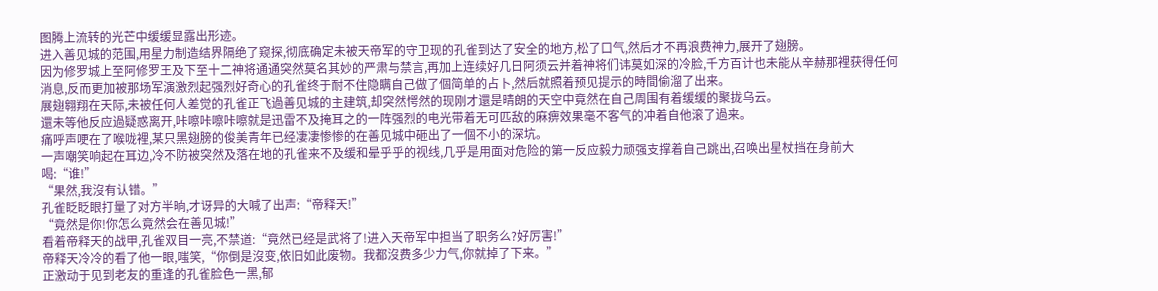图腾上流转的光芒中缓缓显露出形迹。
进入善见城的范围,用星力制造结界隔绝了窥探,彻底确定未被天帝军的守卫现的孔雀到达了安全的地方,松了口气,然后才不再浪费神力,展开了翅膀。
因为修罗城上至阿修罗王及下至十二神将通通突然莫名其妙的严肃与禁言,再加上连续好几日阿须云并着神将们讳莫如深的冷脸,千方百计也未能从辛赫那裡获得任何消息,反而更加被那场军演激烈起强烈好奇心的孔雀终于耐不住隐瞒自己做了個简单的占卜,然后就照着预见提示的時間偷溜了出来。
展翅翱翔在天际,未被任何人差觉的孔雀正飞過善见城的主建筑,却突然愕然的现刚才還是晴朗的天空中竟然在自己周围有着缓缓的聚拢乌云。
還未等他反应過疑惑离开,咔嚓咔嚓咔嚓就是迅雷不及掩耳之的一阵强烈的电光带着无可匹敌的麻痹效果毫不客气的冲着自他滚了過来。
痛呼声哽在了喉咙裡,某只黑翅膀的俊美青年已经凄凄惨惨的在善见城中砸出了一個不小的深坑。
一声嘲笑响起在耳边,冷不防被突然及落在地的孔雀来不及缓和晕乎乎的视线,几乎是用面对危险的第一反应毅力顽强支撑着自己跳出,召唤出星杖挡在身前大喝:“谁!”
“果然,我沒有认错。”
孔雀眨眨眼打量了对方半晌,才讶异的大喊了出声:“帝释天!”
“竟然是你!你怎么竟然会在善见城!”
看着帝释天的战甲,孔雀双目一亮,不禁道:“竟然已经是武将了!进入天帝军中担当了职务么?好厉害!”
帝释天冷冷的看了他一眼,嗤笑,“你倒是沒变,依旧如此废物。我都沒费多少力气,你就掉了下来。”
正激动于见到老友的重逢的孔雀脸色一黑,郁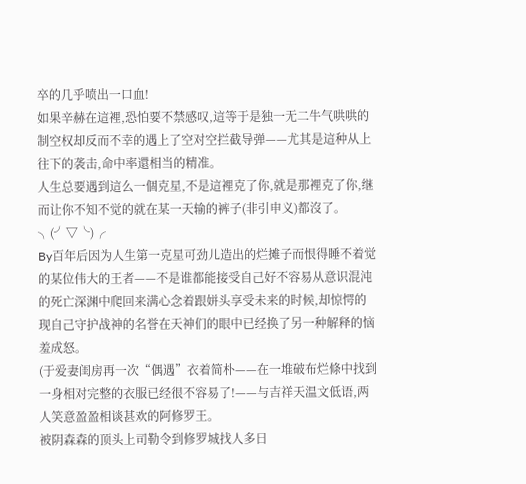卒的几乎喷出一口血!
如果辛赫在這裡,恐怕要不禁感叹,這等于是独一无二牛气哄哄的制空权却反而不幸的遇上了空对空拦截导弹——尤其是這种从上往下的袭击,命中率還相当的精准。
人生总要遇到這么一個克星,不是這裡克了你,就是那裡克了你,继而让你不知不觉的就在某一天输的裤子(非引申义)都沒了。╮(╯▽╰)╭
By百年后因为人生第一克星可劲儿造出的烂摊子而恨得睡不着觉的某位伟大的王者——不是谁都能接受自己好不容易从意识混沌的死亡深渊中爬回来满心念着跟姘头享受未来的时候,却惊愕的现自己守护战神的名誉在天神们的眼中已经换了另一种解释的恼羞成怒。
(于爱妻闺房再一次“偶遇”衣着简朴——在一堆破布烂條中找到一身相对完整的衣服已经很不容易了!——与吉祥天温文低语,两人笑意盈盈相谈甚欢的阿修罗王。
被阴森森的顶头上司勒令到修罗城找人多日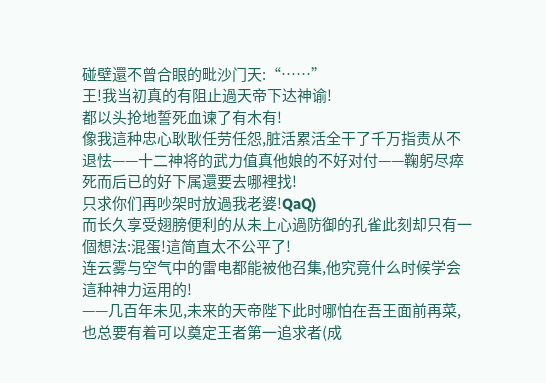碰壁還不曾合眼的毗沙门天:“……”
王!我当初真的有阻止過天帝下达神谕!
都以头抢地誓死血谏了有木有!
像我這种忠心耿耿任劳任怨,脏活累活全干了千万指责从不退怯——十二神将的武力值真他娘的不好对付——鞠躬尽瘁死而后已的好下属還要去哪裡找!
只求你们再吵架时放過我老婆!QaQ)
而长久享受翅膀便利的从未上心過防御的孔雀此刻却只有一個想法:混蛋!這简直太不公平了!
连云雾与空气中的雷电都能被他召集,他究竟什么时候学会這种神力运用的!
——几百年未见,未来的天帝陛下此时哪怕在吾王面前再菜,也总要有着可以奠定王者第一追求者(成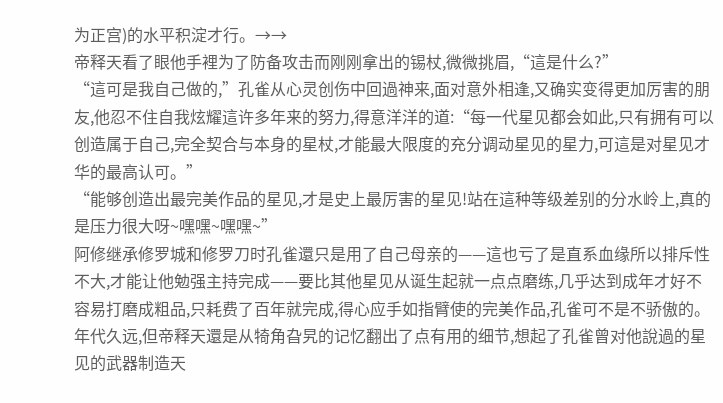为正宫)的水平积淀才行。→→
帝释天看了眼他手裡为了防备攻击而刚刚拿出的锡杖,微微挑眉,“這是什么?”
“這可是我自己做的,”孔雀从心灵创伤中回過神来,面对意外相逢,又确实变得更加厉害的朋友,他忍不住自我炫耀這许多年来的努力,得意洋洋的道:“每一代星见都会如此,只有拥有可以创造属于自己,完全契合与本身的星杖,才能最大限度的充分调动星见的星力,可這是对星见才华的最高认可。”
“能够创造出最完美作品的星见,才是史上最厉害的星见!站在這种等级差别的分水岭上,真的是压力很大呀~嘿嘿~嘿嘿~”
阿修继承修罗城和修罗刀时孔雀還只是用了自己母亲的——這也亏了是直系血缘所以排斥性不大,才能让他勉强主持完成——要比其他星见从诞生起就一点点磨练,几乎达到成年才好不容易打磨成粗品,只耗费了百年就完成,得心应手如指臂使的完美作品,孔雀可不是不骄傲的。
年代久远,但帝释天還是从犄角旮旯的记忆翻出了点有用的细节,想起了孔雀曾对他說過的星见的武器制造天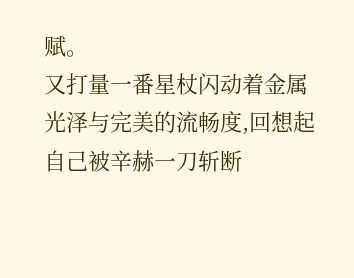赋。
又打量一番星杖闪动着金属光泽与完美的流畅度,回想起自己被辛赫一刀斩断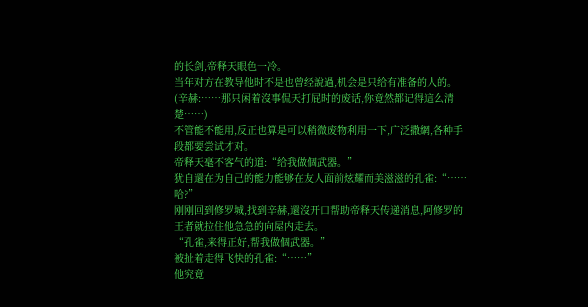的长剑,帝释天眼色一冷。
当年对方在教导他时不是也曾经說過,机会是只给有准备的人的。
(辛赫:……那只闲着沒事侃天打屁时的废话,你竟然都记得這么清楚……)
不管能不能用,反正也算是可以稍微废物利用一下,广泛撒網,各种手段都要尝试才对。
帝释天毫不客气的道:“给我做個武器。”
犹自還在为自己的能力能够在友人面前炫耀而美滋滋的孔雀:“……哈?”
刚刚回到修罗城,找到辛赫,還沒开口帮助帝释天传递消息,阿修罗的王者就拉住他急急的向屋内走去。
“孔雀,来得正好,帮我做個武器。”
被扯着走得飞快的孔雀:“……”
他究竟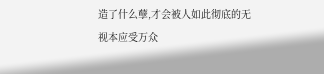造了什么孽,才会被人如此彻底的无视本应受万众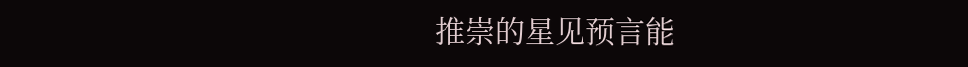推崇的星见预言能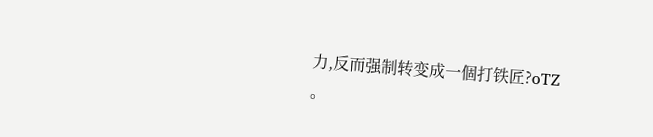力,反而强制转变成一個打铁匠?oTZ
。